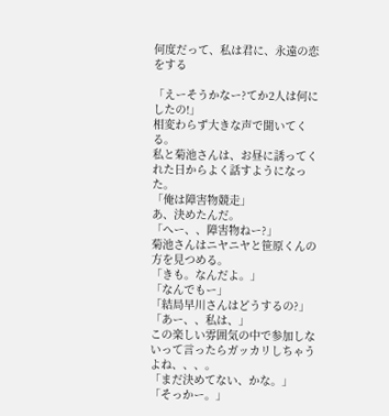何度だって、私は君に、永遠の恋をする

「えーそうかなー?てか2人は何にしたの!」
相変わらず大きな声で聞いてくる。
私と菊池さんは、お昼に誘ってくれた日からよく話すようになった。
「俺は障害物競走」
あ、決めたんだ。
「へー、、障害物ねー?」
菊池さんはニヤニヤと笹原くんの方を見つめる。
「きも。なんだよ。」
「なんでもー」
「結局早川さんはどうするの?」
「あー、、私は、」
この楽しい雰囲気の中で参加しないって言ったらガッカリしちゃうよね、、、。
「まだ決めてない、かな。」
「そっかー。」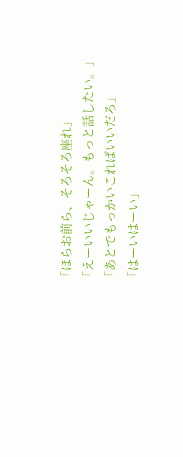「ほらお前ら、そろそろ座れ」
「えーいいじゃーん。もっと話したい。」
「あとでもっかいこればいいだろ」
「はーいはーい」